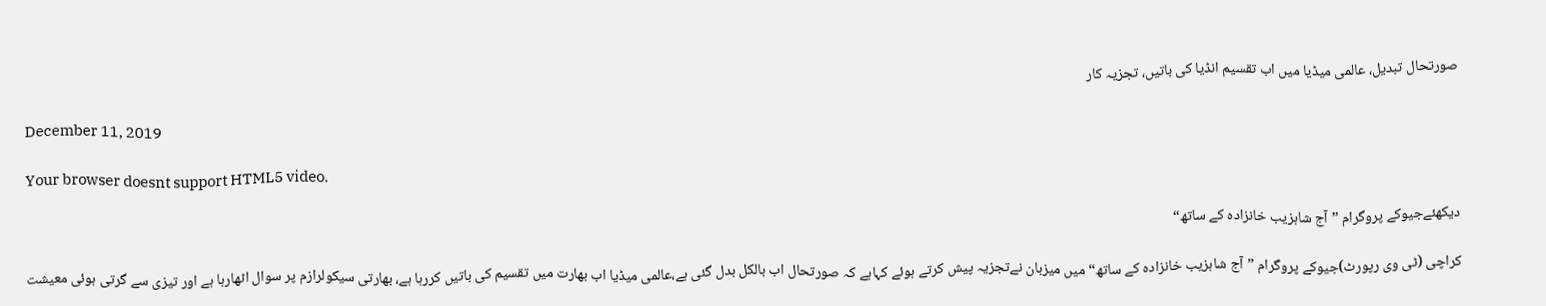صورتحال تبدیل، عالمی میڈیا میں اب تقسیم انڈیا کی باتیں، تجزیہ کار

December 11, 2019

Your browser doesnt support HTML5 video.

دیکھئےجیوکے پروگرام ”آج شاہزیب خانزادہ کے ساتھ“

کراچی (ٹی وی رپورٹ)جیوکے پروگرام ”آج شاہزیب خانزادہ کے ساتھ“ میں میزبان نےتجزیہ پیش کرتے ہوئے کہاہے کہ صورتحال اب بالکل بدل گئی ہے،عالمی میڈیا اب بھارت میں تقسیم کی باتیں کررہا ہے، بھارتی سیکولرازم پر سوال اٹھارہا ہے اور تیزی سے گرتی ہوئی معیشت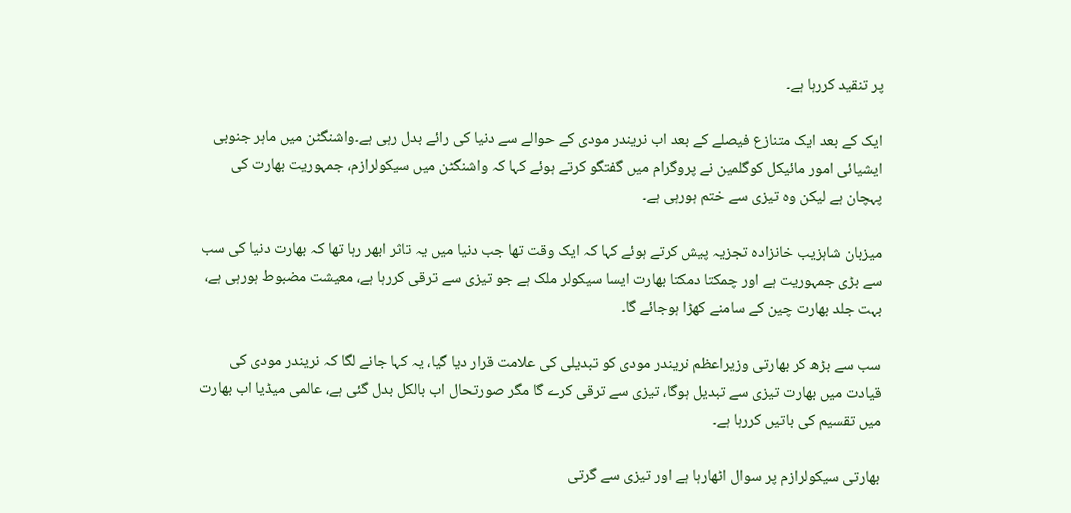پر تنقید کررہا ہے۔

ایک کے بعد ایک متنازع فیصلے کے بعد اب نریندر مودی کے حوالے سے دنیا کی رائے بدل رہی ہے۔واشنگٹن میں ماہر جنوبی ایشیائی امور مائیکل کوگلمین نے پروگرام میں گفتگو کرتے ہوئے کہا کہ واشنگٹن میں سیکولرازم، جمہوریت بھارت کی پہچان ہے لیکن وہ تیزی سے ختم ہورہی ہے۔

میزبان شاہزیب خانزادہ تجزیہ پیش کرتے ہوئے کہا کہ ایک وقت تھا جب دنیا میں یہ تاثر ابھر رہا تھا کہ بھارت دنیا کی سب سے بڑی جمہوریت ہے اور چمکتا دمکتا بھارت ایسا سیکولر ملک ہے جو تیزی سے ترقی کررہا ہے، معیشت مضبوط ہورہی ہے، بہت جلد بھارت چین کے سامنے کھڑا ہوجائے گا۔

سب سے بڑھ کر بھارتی وزیراعظم نریندر مودی کو تبدیلی کی علامت قرار دیا گیا، یہ کہا جانے لگا کہ نریندر مودی کی قیادت میں بھارت تیزی سے تبدیل ہوگا، تیزی سے ترقی کرے گا مگر صورتحال اب بالکل بدل گئی ہے، عالمی میڈیا اب بھارت میں تقسیم کی باتیں کررہا ہے۔

بھارتی سیکولرازم پر سوال اٹھارہا ہے اور تیزی سے گرتی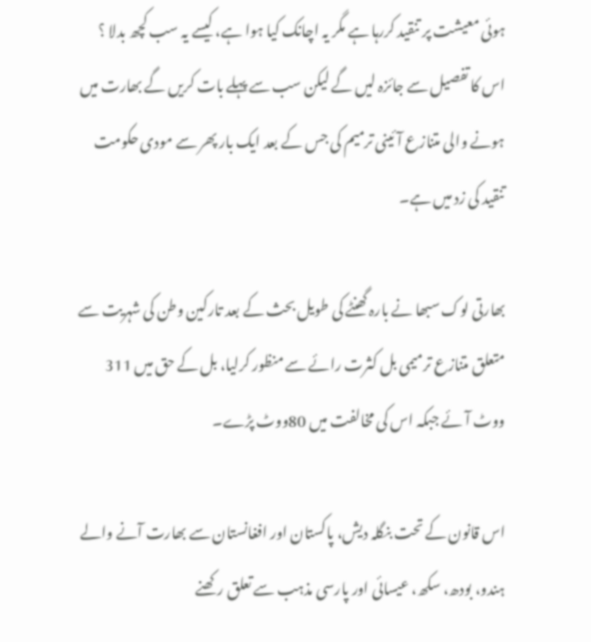ہوئی معیشت پر تنقید کررہا ہے مگر یہ اچانک کیا ہوا ہے، کیسے یہ سب کچھ بدلا ؟ اس کا تفصیل سے جائزہ لیں گے لیکن سب سے پہلے بات کریں گے بھارت میں ہونے والی متنازع آئینی ترمیم کی جس کے بعد ایک بار پھر سے مودی حکومت تنقید کی زد میں ہے۔

بھارتی لوک سبھا نے بارہ گھنٹے کی طویل بحث کے بعد تارکین وطن کی شہریت سے متعلق متنازع ترمیمی بل کثرت رائے سے منظور کرلیا، بل کے حق میں 311 ووٹ آئے جبکہ اس کی مخالفت میں 80ووٹ پڑے۔

اس قانون کے تحت بنگلہ دیش، پاکستان اور افغانستان سے بھارت آنے والے ہندو، بودھ، سکھ، عیسائی اور پارسی مذہب سے تعلق رکھنے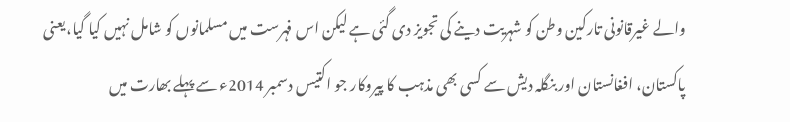والے غیرقانونی تارکین وطن کو شہریت دینے کی تجویز دی گئی ہے لیکن اس فہرست میں مسلمانوں کو شامل نہیں کیا گیا،یعنی پاکستان، افغانستان اور بنگلہ دیش سے کسی بھی مذہب کا پیروکار جو اکتیس دسمبر 2014ء سے پہلے بھارت میں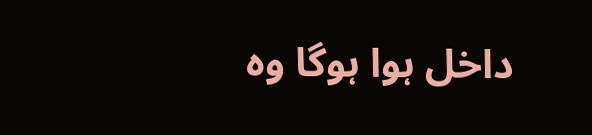داخل ہوا ہوگا وہ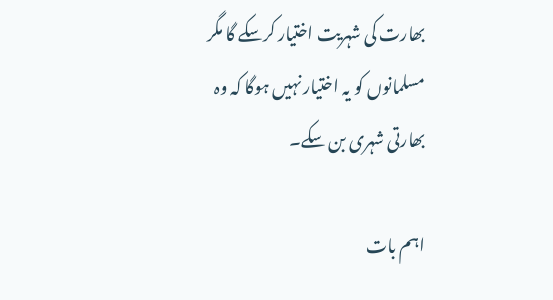بھارت کی شہریت اختیار کرسکے گا مگر مسلمانوں کو یہ اختیار نہیں ہوگا کہ وہ بھارتی شہری بن سکے۔

اہم بات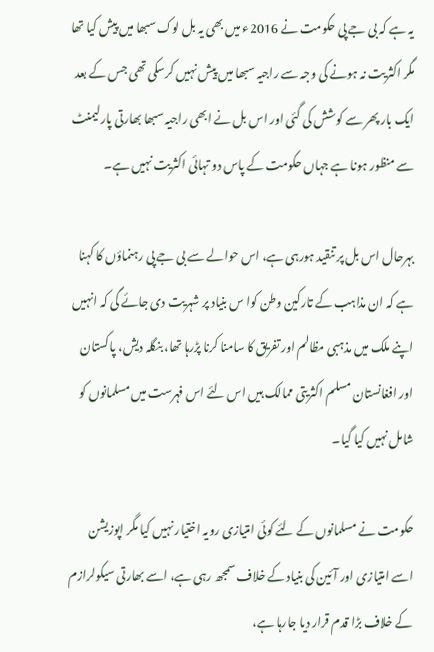یہ ہے کہ بی جے پی حکومت نے 2016ء میں بھی یہ بل لوک سبھا میں پیش کیا تھا مگر اکثریت نہ ہونے کی وجہ سے راجیہ سبھا میں پیش نہیں کرسکی تھی جس کے بعد ایک بار پھر سے کوشش کی گئی اور اس بل نے ابھی راجیہ سبھا بھارتی پارلیمنٹ سے منظور ہونا ہے جہاں حکومت کے پاس دو تہائی اکثریت نہیں ہے۔

بہرحال اس بل پر تنقید ہورہی ہے، اس حوالے سے بی جے پی رہنماؤں کا کہنا ہے کہ ان مذاہب کے تارکین وطن کوا س بنیاد پر شہریت دی جائے گی کہ انہیں اپنے ملک میں مذہبی مظالم اور تفریق کا سامنا کرنا پڑرہا تھا، بنگلہ دیش، پاکستان اور افغانستان مسلم اکثریتی ممالک ہیں اس لئے اس فہرست میں مسلمانوں کو شامل نہیں کیا گیا۔

حکومت نے مسلمانوں کے لئے کوئی امتیازی رویہ اختیار نہیں کیا مگر اپوزیشن اسے امتیازی اور آئین کی بنیاد کے خلاف سمجھ رہی ہے، اسے بھارتی سیکولرازم کے خلاف بڑا قدم قرار دیا جارہا ہے،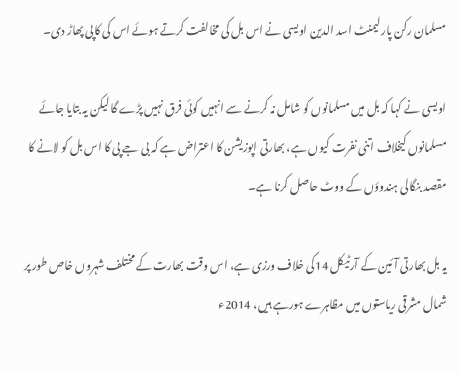مسلمان رکن پارلیمنٹ اسد الدین اویسی نے اس بل کی مخالفت کرتے ہوئے اس کی کاپی پھاڑ دی۔

اویسی نے کہا کہ بل میں مسلمانوں کو شامل نہ کرنے سے انہیں کوئی فرق نہیں پڑے گا لیکن یہ بتایا جائے مسلمانوں کیخلاف اتنی نفرت کیوں ہے، بھارتی اپوزیشن کا اعتراض ہے کہ بی جے پی کا اس بل کو لانے کا مقصد بنگالی ہندوؤں کے ووٹ حاصل کرنا ہے۔

یہ بل بھارتی آئین کے آرٹیکل 14کی خلاف ورزی ہے، اس وقت بھارت کے مختلف شہروں خاص طور پر شمال مشرقی ریاستوں میں مظاہرے ہورہے ہیں، 2014ء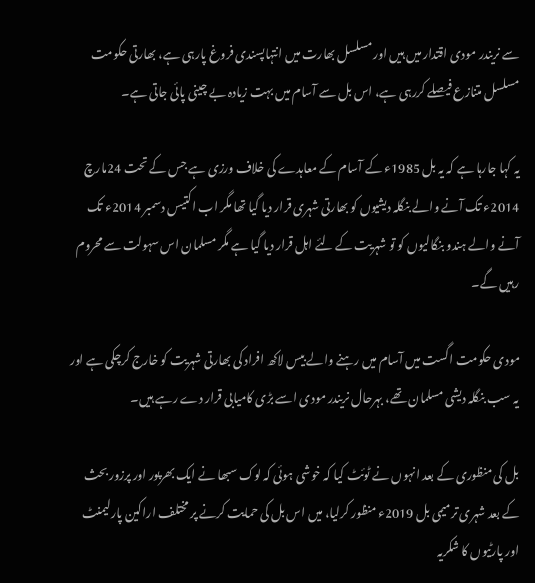سے نریندر مودی اقتدار میں ہیں اور مسلسل بھارت میں انتہاپسندی فروغ پارہی ہے، بھارتی حکومت مسلسل متنازع فیصلے کررہی ہے، اس بل سے آسام میں بہت زیادہ بے چینی پائی جاتی ہے۔

یہ کہا جارہا ہے کہ یہ بل 1985ء کے آسام کے معاہدے کی خلاف ورزی ہے جس کے تحت 24مارچ 2014ء تک آنے والے بنگلہ دیشیوں کو بھارتی شہری قرار دیا گیا تھا مگر اب اکتیس دسمبر 2014ء تک آنے والے ہندو بنگالیوں کو تو شہریت کے لئے اہل قرار دیا گیا ہے مگر مسلمان اس سہولت سے محروم رہیں گے۔

مودی حکومت اگست میں آسام میں رہنے والے بیس لاکھ افراد کی بھارتی شہریت کو خارج کرچکی ہے اور یہ سب بنگلہ دیشی مسلمان تھے، بہرحال نریندر مودی اسے بڑی کامیابی قرار دے رہے ہیں۔

بل کی منظوری کے بعد انہوں نے ٹوئٹ کیا کہ خوشی ہوئی کہ لوک سبھا نے ایک بھرپور اور پرزور بحث کے بعد شہری ترمیمی بل 2019ء منظور کرلیا، میں اس بل کی حمایت کرنے پر مختلف اراکین پارلیمنٹ اور پارٹیوں کا شکریہ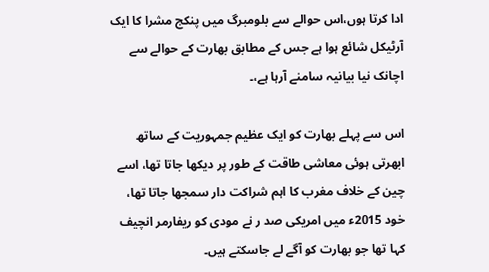ادا کرتا ہوں،اس حوالے سے بلومبرگ میں پنکج مشرا کا ایک آرٹیکل شائع ہوا ہے جس کے مطابق بھارت کے حوالے سے اچانک نیا بیانیہ سامنے آرہا ہے،۔

اس سے پہلے بھارت کو ایک عظیم جمہوریت کے ساتھ ابھرتی ہوئی معاشی طاقت کے طور پر دیکھا جاتا تھا، اسے چین کے خلاف مغرب کا اہم شراکت دار سمجھا جاتا تھا، خود 2015ء میں امریکی صد ر نے مودی کو ریفارمر انچیف کہا تھا جو بھارت کو آگے لے جاسکتے ہیں۔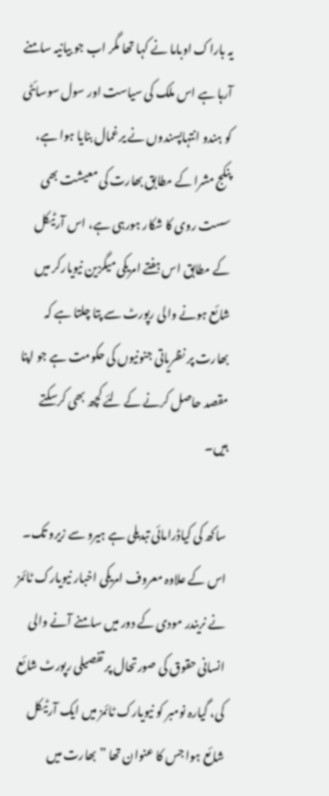یہ باراک اوباما نے کہا تھا مگر اب جو بیانیہ سامنے آرہا ہے اس ملک کی سیاست اور سول سوسائٹی کو ہندو انتہاپسندوں نے یرغمال بنایا ہوا ہے، پنکج مشرا کے مطابق بھارت کی معیشت بھی سست روی کا شکار ہورہی ہے، اس آرٹیکل کے مطابق اس ہفتے امریکی میگزین نیویارکر میں شائع ہونے والی رپورٹ سے پتا چلتا ہے کہ بھارت پر نظریاتی جنونیوں کی حکومت ہے جو اپنا مقصد حاصل کرنے کے لئے کچھ بھی کرسکتے ہیں۔

ساکھ کی کیاڈرامائی تبدیلی ہے ہیرو سے زیرو تک۔ اس کے علاوہ معروف امریکی اخبار نیویارک ٹائمز نے نریندر مودی کے دور میں سامنے آنے والی انسانی حقوق کی صورتحال پر تفصیلی رپورٹ شائع کی، گیارہ نومبر کو نیویارک ٹائمز میں ایک آرٹیکل شائع ہوا جس کا عنوان تھا ”بھارت میں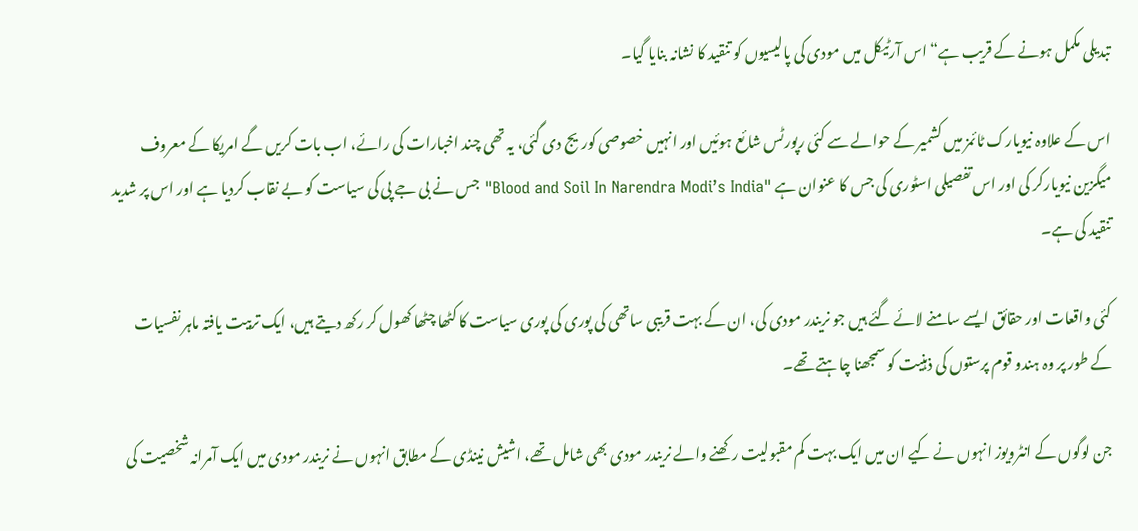تبدیلی مکمل ہونے کے قریب ہے“ اس آرٹیکل میں مودی کی پالیسیوں کو تنقید کا نشانہ بنایا گیا۔

اس کے علاوہ نیویارک ٹائمز میں کشمیر کے حوالے سے کئی رپورٹس شائع ہوئیں اور انہیں خصوصی کوریج دی گئی، یہ تھی چند اخبارات کی رائے، اب بات کریں گے امریکا کے معروف میگزین نیویارکر کی اور اس تفصیلی اسٹوری کی جس کا عنوان ہے "Blood and Soil In Narendra Modiʼs India" جس نے بی جے پی کی سیاست کو بے نقاب کردیا ہے اور اس پر شدید تنقید کی ہے۔

کئی واقعات اور حقائق ایسے سامنے لائے گئے ہیں جو نریندر مودی کی، ان کے بہت قریبی ساتھی کی پوری کی پوری سیاست کا کٹھا چٹھا کھول کر رکھ دیتے ہیں، ایک تربیت یافتہ ماہر نفسیات کے طور پر وہ ہندو قوم پرستوں کی ذہنیت کو سمجھنا چاہتے تھے۔

جن لوگوں کے انٹرویوز انہوں نے کیے ان میں ایک بہت کم مقبولیت رکھنے والے نریندر مودی بھی شامل تھے، اشیش نینڈی کے مطابق انہوں نے نریندر مودی میں ایک آمرانہ شخصیت کی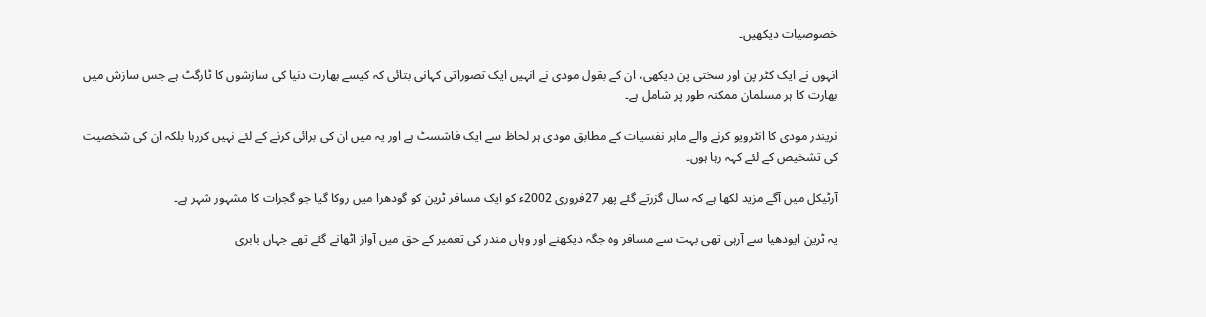خصوصیات دیکھیں۔

انہوں نے ایک کٹر پن اور سختی پن دیکھی، ان کے بقول مودی نے انہیں ایک تصوراتی کہانی بتائی کہ کیسے بھارت دنیا کی سازشوں کا ٹارگٹ ہے جس سازش میں بھارت کا ہر مسلمان ممکنہ طور پر شامل ہے۔

نریندر مودی کا انٹرویو کرنے والے ماہر نفسیات کے مطابق مودی ہر لحاظ سے ایک فاشسٹ ہے اور یہ میں ان کی برائی کرنے کے لئے نہیں کررہا بلکہ ان کی شخصیت کی تشخیص کے لئے کہہ رہا ہوں۔

آرٹیکل میں آگے مزید لکھا ہے کہ سال گزرتے گئے پھر 27فروری 2002ء کو ایک مسافر ٹرین کو گودھرا میں روکا گیا جو گجرات کا مشہور شہر ہے۔

یہ ٹرین ایودھیا سے آرہی تھی بہت سے مسافر وہ جگہ دیکھنے اور وہاں مندر کی تعمیر کے حق میں آواز اٹھانے گئے تھے جہاں بابری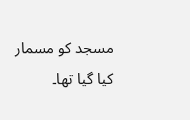مسجد کو مسمار کیا گیا تھا۔